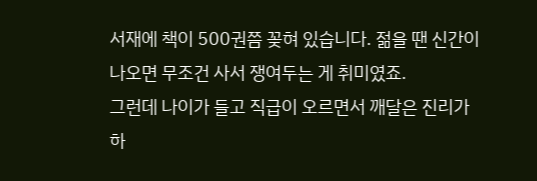서재에 책이 500권쯤 꽂혀 있습니다. 젊을 땐 신간이 나오면 무조건 사서 쟁여두는 게 취미였죠.
그런데 나이가 들고 직급이 오르면서 깨달은 진리가 하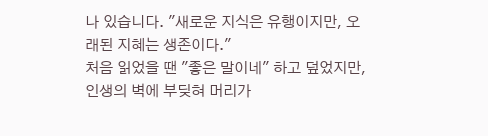나 있습니다. "새로운 지식은 유행이지만, 오래된 지혜는 생존이다."
처음 읽었을 땐 "좋은 말이네" 하고 덮었지만, 인생의 벽에 부딪혀 머리가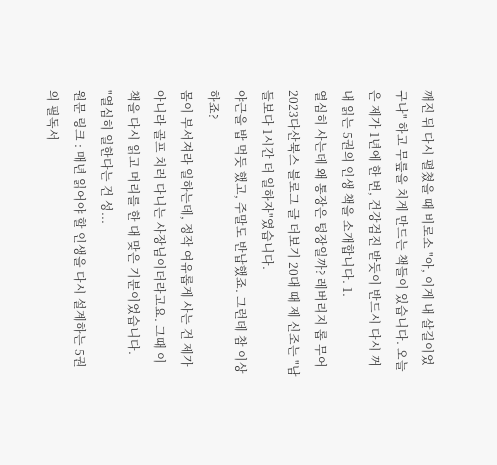깨진 뒤 다시 펼쳤을 때 비로소 "아, 이게 내 살길이었구나" 하고 무릎을 치게 만드는 책들이 있습니다. 오늘은 제가 1년에 한 번, 건강검진 받듯이 반드시 다시 꺼내 읽는 5권의 인생 책을 소개합니다. 1.
열심히 사는데 왜 통장은 텅장일까? 레버리지 롭 무어2023다산북스 블로그 글 더보기 20대 때 제 신조는 "남들보다 1시간 더 일하자"였습니다.
야근을 밥 먹듯 했고, 주말도 반납했죠. 그런데 참 이상하죠?
몸이 부서져라 일하는데, 정작 여유롭게 사는 건 제가 아니라 골프 치러 다니는 사장님이더라고요. 그때 이 책을 다시 읽고 머리를 한 대 맞은 기분이었습니다.
"열심히 일한다는 건 성...
원문 링크 : 매년 읽어야 할 인생을 다시 설계하는 5권의 필독서